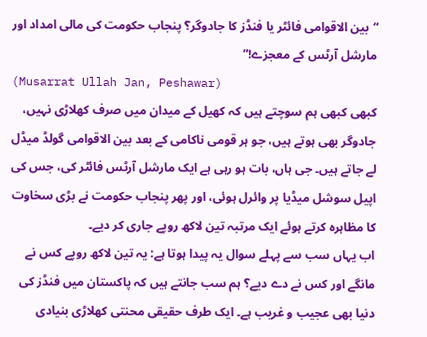“بین الاقوامی فائٹر یا فنڈز کا جادوگر؟ پنجاب حکومت کی مالی امداد اور مارشل آرٹس کے معجزے!”
(Musarrat Ullah Jan, Peshawar)
کبھی کبھی ہم سوچتے ہیں کہ کھیل کے میدان میں صرف کھلاڑی نہیں، جادوگر بھی ہوتے ہیں، جو ہر قومی ناکامی کے بعد بین الاقوامی گولڈ میڈل لے جاتے ہیں۔ جی ہاں، بات ہو رہی ہے ایک مارشل آرٹس فائٹر کی، جس کی اپیل سوشل میڈیا پر وائرل ہوئی، اور پھر پنجاب حکومت نے بڑی سخاوت کا مظاہرہ کرتے ہوئے ایک مرتبہ تین لاکھ روپے جاری کر دیے۔
اب یہاں سب سے پہلے سوال یہ پیدا ہوتا ہے: یہ تین لاکھ روپے کس نے مانگے اور کس نے دے دیے؟ ہم سب جانتے ہیں کہ پاکستان میں فنڈز کی دنیا بھی عجیب و غریب ہے۔ ایک طرف حقیقی محنتی کھلاڑی بنیادی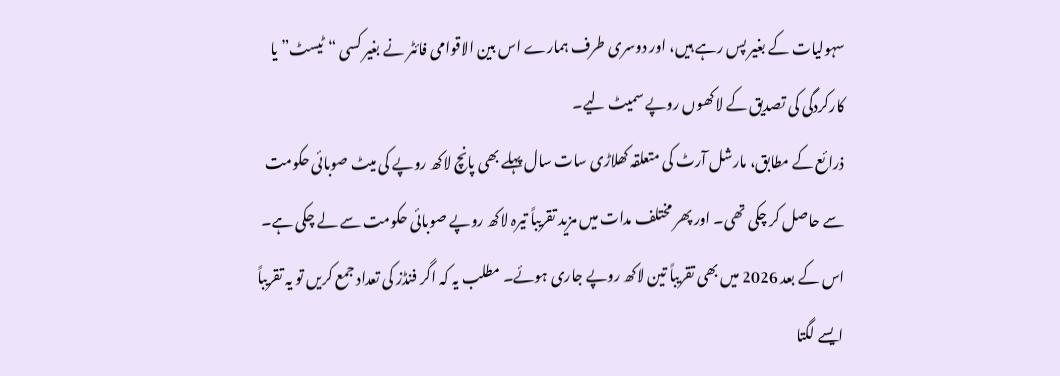سہولیات کے بغیر پس رہے ہیں، اور دوسری طرف ہمارے اس بین الاقوامی فائٹر نے بغیر کسی “ٹیسٹ” یا کارکردگی کی تصدیق کے لاکھوں روپے سمیٹ لیے۔
ذرائع کے مطابق، مارشل آرٹ کی متعلقہ کھلاڑی سات سال پہلے بھی پانچ لاکھ روپے کی میٹ صوبائی حکومت سے حاصل کر چکی تھی۔ اور پھر مختلف مدات میں مزید تقریباً تیرہ لاکھ روپے صوبائی حکومت سے لے چکی ہے۔ اس کے بعد 2026 میں بھی تقریباً تین لاکھ روپے جاری ہوئے۔ مطلب یہ کہ اگر فنڈز کی تعداد جمع کریں تو یہ تقریباً ایسے لگتا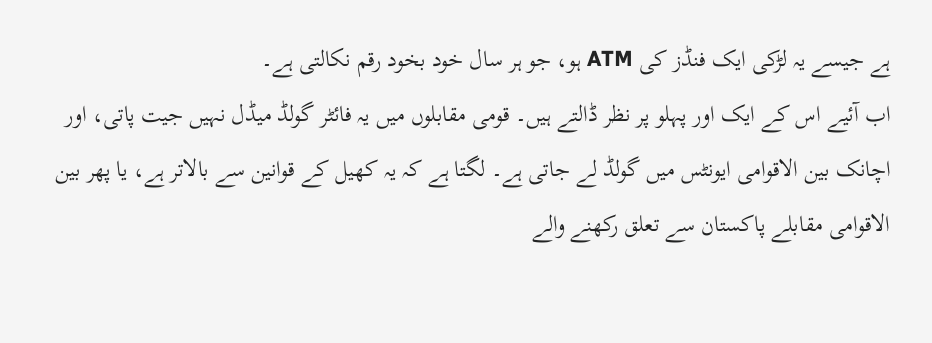ہے جیسے یہ لڑکی ایک فنڈز کی ATM ہو، جو ہر سال خود بخود رقم نکالتی ہے۔
اب آئیے اس کے ایک اور پہلو پر نظر ڈالتے ہیں۔ قومی مقابلوں میں یہ فائٹر گولڈ میڈل نہیں جیت پاتی، اور اچانک بین الاقوامی ایونٹس میں گولڈ لے جاتی ہے۔ لگتا ہے کہ یہ کھیل کے قوانین سے بالاتر ہے، یا پھر بین الاقوامی مقابلے پاکستان سے تعلق رکھنے والے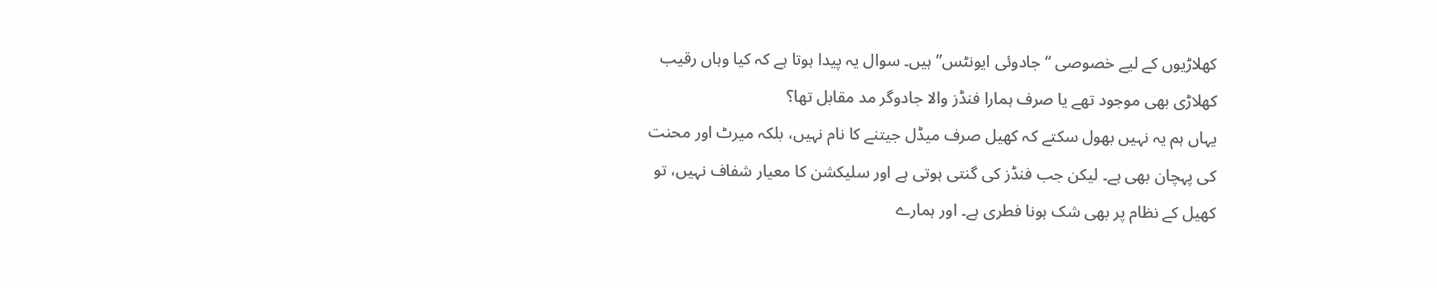کھلاڑیوں کے لیے خصوصی “جادوئی ایونٹس” ہیں۔ سوال یہ پیدا ہوتا ہے کہ کیا وہاں رقیب کھلاڑی بھی موجود تھے یا صرف ہمارا فنڈز والا جادوگر مد مقابل تھا؟
یہاں ہم یہ نہیں بھول سکتے کہ کھیل صرف میڈل جیتنے کا نام نہیں، بلکہ میرٹ اور محنت کی پہچان بھی ہے۔ لیکن جب فنڈز کی گنتی ہوتی ہے اور سلیکشن کا معیار شفاف نہیں، تو کھیل کے نظام پر بھی شک ہونا فطری ہے۔ اور ہمارے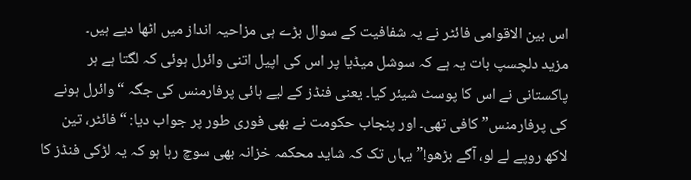اس بین الاقوامی فائٹر نے یہ شفافیت کے سوال بڑے ہی مزاحیہ انداز میں اٹھا دیے ہیں۔
مزید دلچسپ بات یہ ہے کہ سوشل میڈیا پر اس کی اپیل اتنی وائرل ہوئی کہ لگتا ہے ہر پاکستانی نے اس کا پوسٹ شیئر کیا۔ یعنی فنڈز کے لیے ہائی پرفارمنس کی جگہ “وائرل ہونے کی پرفارمنس” کافی تھی۔ اور پنجاب حکومت نے بھی فوری طور پر جواب دیا: “فائٹر، تین لاکھ روپے لے لو، آگے بڑھو!” یہاں تک کہ شاید محکمہ خزانہ بھی سوچ رہا ہو کہ یہ لڑکی فنڈز کا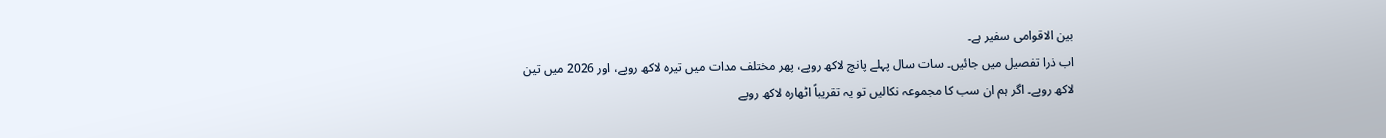بین الاقوامی سفیر ہے۔
اب ذرا تفصیل میں جائیں۔ سات سال پہلے پانچ لاکھ روپے، پھر مختلف مدات میں تیرہ لاکھ روپے، اور 2026 میں تین لاکھ روپے۔ اگر ہم ان سب کا مجموعہ نکالیں تو یہ تقریباً اٹھارہ لاکھ روپے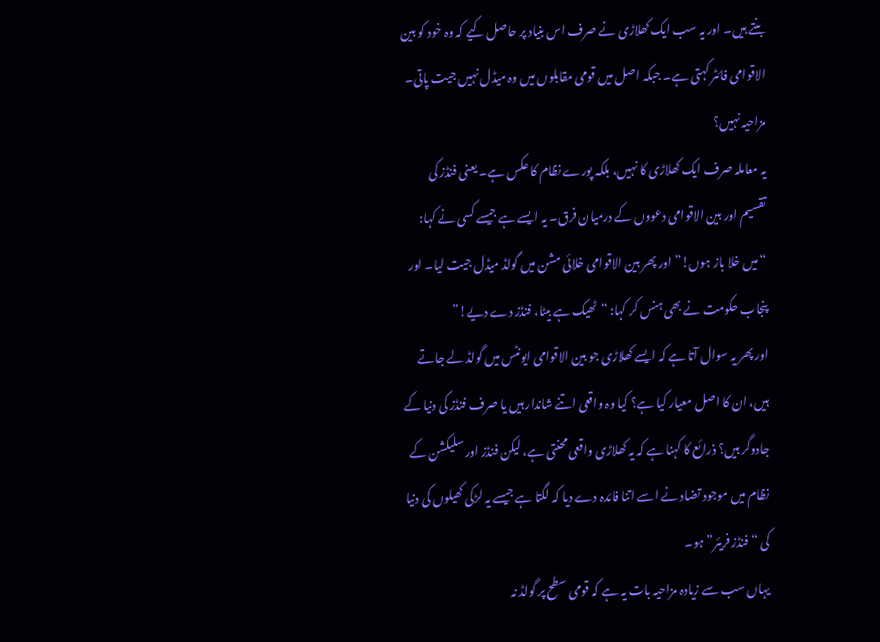بنتے ہیں۔ اور یہ سب ایک کھلاڑی نے صرف اس بنیاد پر حاصل کیے کہ وہ خود کو بین الاقوامی فائٹر کہتی ہے۔ جبکہ اصل میں قومی مقابلوں میں وہ میڈل نہیں جیت پاتی۔ مزاحیہ نہیں؟
یہ معاملہ صرف ایک کھلاڑی کا نہیں، بلکہ پورے نظام کا عکس ہے۔ یعنی فنڈز کی تقسیم اور بین الاقوامی دعووں کے درمیان فرق۔ یہ ایسے ہے جیسے کسی نے کہا: “میں خلا باز ہوں!” اور پھر بین الاقوامی خلائی مشن میں گولڈ میڈل جیت لیا۔ اور پنجاب حکومت نے بھی ہنس کر کہا: “ٹھیک ہے بیٹا، فنڈز دے دیے!”
اور پھر یہ سوال آتا ہے کہ ایسے کھلاڑی جو بین الاقوامی ایونٹس میں گولڈ لے جاتے ہیں، ان کا اصل معیار کیا ہے؟ کیا وہ واقعی اتنے شاندار ہیں یا صرف فنڈز کی دنیا کے جادوگر ہیں؟ ذرائع کا کہنا ہے کہ یہ کھلاڑی واقعی محنتی ہے، لیکن فنڈز اور سلیکشن کے نظام میں موجود تضاد نے اسے اتنا فائدہ دے دیا کہ لگتا ہے جیسے یہ لڑکی کھیلوں کی دنیا کی “فنڈز فریئر” ہو۔
یہاں سب سے زیادہ مزاحیہ بات یہ ہے کہ قومی سطح پر گولڈ نہ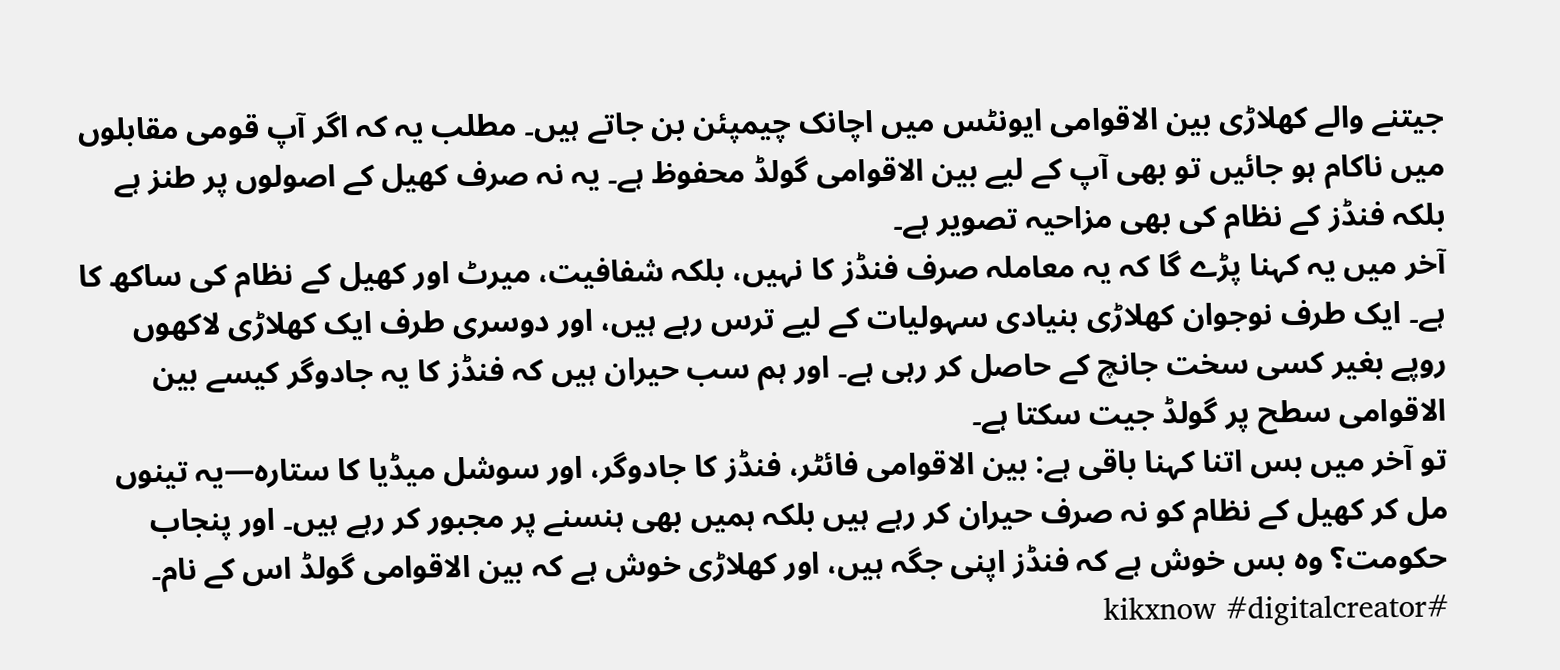جیتنے والے کھلاڑی بین الاقوامی ایونٹس میں اچانک چیمپئن بن جاتے ہیں۔ مطلب یہ کہ اگر آپ قومی مقابلوں میں ناکام ہو جائیں تو بھی آپ کے لیے بین الاقوامی گولڈ محفوظ ہے۔ یہ نہ صرف کھیل کے اصولوں پر طنز ہے بلکہ فنڈز کے نظام کی بھی مزاحیہ تصویر ہے۔
آخر میں یہ کہنا پڑے گا کہ یہ معاملہ صرف فنڈز کا نہیں، بلکہ شفافیت، میرٹ اور کھیل کے نظام کی ساکھ کا ہے۔ ایک طرف نوجوان کھلاڑی بنیادی سہولیات کے لیے ترس رہے ہیں، اور دوسری طرف ایک کھلاڑی لاکھوں روپے بغیر کسی سخت جانچ کے حاصل کر رہی ہے۔ اور ہم سب حیران ہیں کہ فنڈز کا یہ جادوگر کیسے بین الاقوامی سطح پر گولڈ جیت سکتا ہے۔
تو آخر میں بس اتنا کہنا باقی ہے: بین الاقوامی فائٹر، فنڈز کا جادوگر، اور سوشل میڈیا کا ستارہ—یہ تینوں مل کر کھیل کے نظام کو نہ صرف حیران کر رہے ہیں بلکہ ہمیں بھی ہنسنے پر مجبور کر رہے ہیں۔ اور پنجاب حکومت؟ وہ بس خوش ہے کہ فنڈز اپنی جگہ ہیں، اور کھلاڑی خوش ہے کہ بین الاقوامی گولڈ اس کے نام۔ #kikxnow #digitalcreator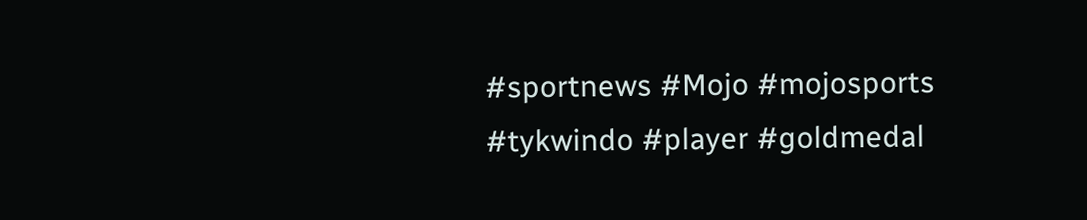#sportnews #Mojo #mojosports #tykwindo #player #goldmedal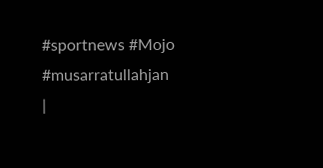#sportnews #Mojo #musarratullahjan
|